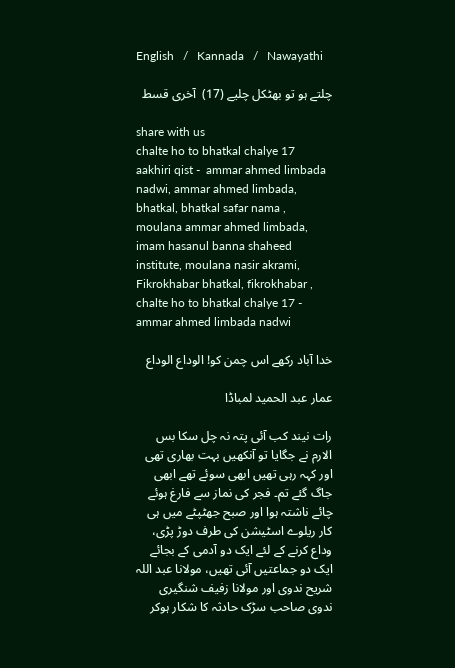English   /   Kannada   /   Nawayathi

چلتے ہو تو بھٹکل چلیے (17)  آخری قسط

share with us
chalte ho to bhatkal chalye 17 aakhiri qist -  ammar ahmed limbada nadwi, ammar ahmed limbada, bhatkal, bhatkal safar nama , moulana ammar ahmed limbada, imam hasanul banna shaheed institute, moulana nasir akrami, Fikrokhabar bhatkal, fikrokhabar , chalte ho to bhatkal chalye 17 -  ammar ahmed limbada nadwi

خدا آباد رکھے اس چمن کو! الوداع الوداع

عمار عبد الحمید لمباڈا

رات نیند کب آئی پتہ نہ چل سکا بس الارم نے جگایا تو آنکھیں بہت بھاری تھی اور کہہ رہی تھیں ابھی سوئے تھے ابھی جاگ گئے تم۔ فجر کی نماز سے فارغ ہوئے چائے ناشتہ ہوا اور صبح جھٹپٹے میں ہی کار ریلوے اسٹیشن کی طرف دوڑ پڑی، وداع کرنے کے لئے ایک دو آدمی کے بجائے ایک دو جماعتیں آئی تھیں، مولانا عبد اللہ شریح ندوی اور مولانا زفیف شنگیری ندوی صاحب سڑک حادثہ کا شکار ہوکر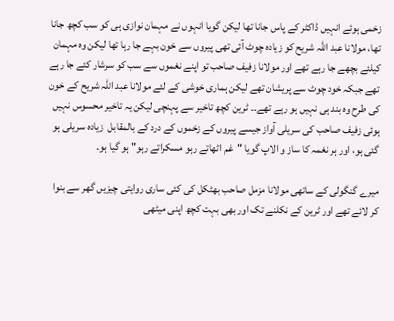زخمی ہوئے انہیں ڈاکٹر کے پاس جانا تھا لیکن گویا انہوں نے مہمان نوازی ہی کو سب کچھ جانا تھا، مولانا عبد اللہ شریح کو زیادہ چوٹ آئی تھی پیروں سے خون بہے جا رہا تھا لیکن وہ مہمان کیلئے بچھے جا رہے تھے اور مولانا زفیف صاحب تو اپنے نغموں سے سب کو سرشار کئے جا رہے تھے جبکہ خود چوٹ سے پریشان تھے لیکن ہماری خوشی کے لئے مولانا عبد اللہ شریح کے خون کی طرح وہ بند ہی نہیں ہو رہے تھے۔۔ ٹرین کچھ تاخیر سے پہنچی لیکن یہ تاخیر محسوس نہیں ہوئی زفیف صاحب کی سریلی آواز جیسے پیروں کے زخموں کے درد کے بالمقابل  زیادہ سریلی ہو گئی ہو، اور ہر نغمہ کا ساز و الاپ گویا "غم اٹھاتے رہو مسکراتے رہو" ہو گیا ہو۔

میرے گنگولی کے ساتھی مولانا مزمل صاحب بھٹکل کی کئی ساری روایتی چیزیں گھر سے بنوا کر لائے تھے اور ٹرین کے نکلنے تک اور بھی بہت کچھ اپنی میٹھی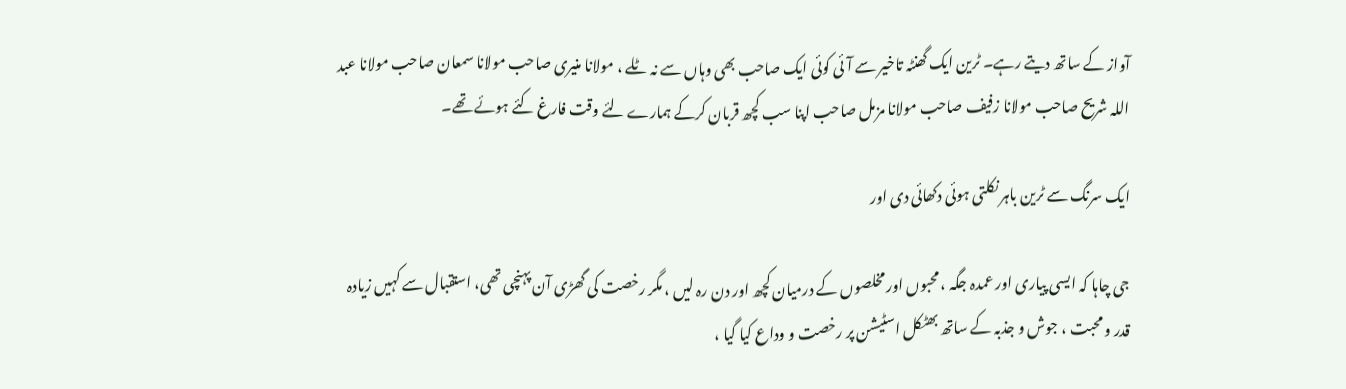آواز کے ساتھ دیتے رہے۔ ٹرین ایک گھنٹہ تاخیر سے آئی کوئی ایک صاحب بھی وہاں سے نہ ٹلے ، مولانا منیری صاحب مولانا سمعان صاحب مولانا عبد اللہ شریح صاحب مولانا زفیف صاحب مولانا مزمل صاحب اپنا سب کچھ قربان کرکے ہمارے لئے وقت فارغ کئے ہوئے تھے۔

ایک سرنگ سے ٹرین باہر نکلتی ہوئی دکھائی دی اور

جی چاہا کہ ایسی پیاری اور عمدہ جگہ ، محبوں اور مخلصوں کے درمیان کچھ اور دن رہ لیں ، مگر رخصت کی گھڑی آن پہنچی تھی، استقبال سے کہیں زیادہ قدر و محبت ، جوش و جذبہ کے ساتھ بھٹکل اسٹیشن پر رخصت و وداع کیا گیا ،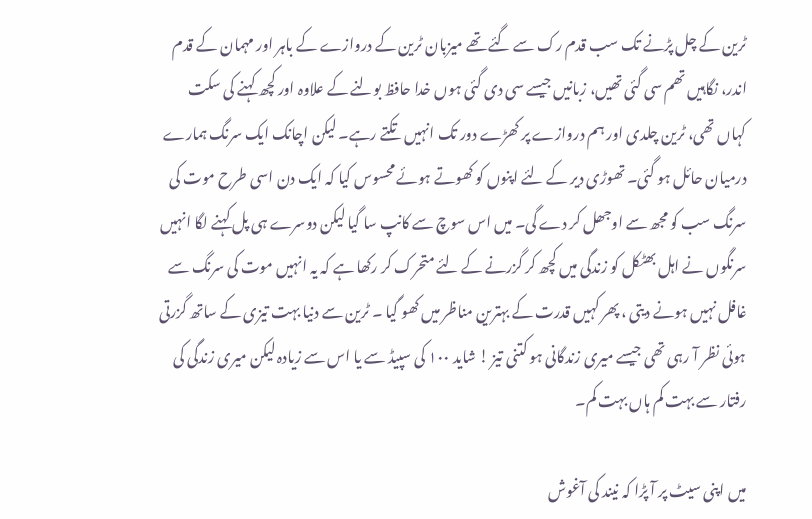ٹرین کے چل پڑنے تک سب قدم رک سے گئے تھے میزبان ٹرین کے دروازے کے باہر اور مہمان کے قدم اندر، نگاہیں تھم سی گئی تھیں، زبانیں جیسے سی دی گئی ہوں خدا حافظ بولنے کے علاوہ اور کچھ کہنے کی سکت کہاں تھی، ٹرین چلدی اور ہم دروازے پر کھڑے دور تک انہیں تکتے رہے۔ لیکن اچانک ایک سرنگ ہمارے درمیان حائل ہو گئی۔ تھوڑی دیر کے لئے اپنوں کو کھوتے ہوئے محسوس کیا کہ ایک دن اسی طرح موت کی سرنگ سب کو مجھ سے اوجھل کر دے گی۔ میں اس سوچ سے کانپ سا گیا لیکن دوسرے ہی پل کہنے لگا انہیں سرنگوں نے اہل بھٹکل کو زندگی میں کچھ کر گزرنے کے لئے متحرک کر رکھا ہے کہ یہ انہیں موت کی سرنگ سے غافل نہیں ہونے دیتی ، پھر کہیں قدرت کے بہترین مناظر میں کھو گیا ۔ ٹرین سے دنیا بہت تیزی کے ساتھ گزرتی ہوئی نظر آ رہی تھی جیسے میری زندگانی ہو کتنی تیز ! شاید ۱۰۰ کی سپیڈ سے یا اس سے زیادہ لیکن میری زندگی کی رفتار سے بہت کم ہاں بہت کم۔

میں اپنی سیٹ پر آ پڑا کہ نیند کی آغوش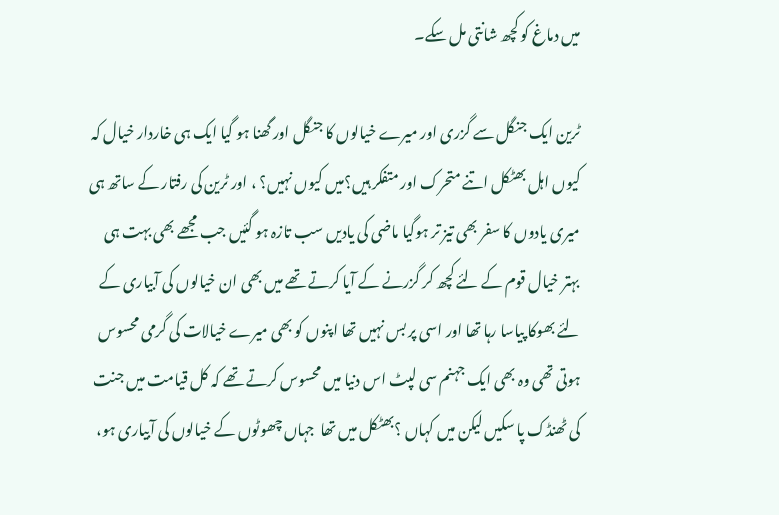میں دماغ کو کچھ شانتی مل سکے۔

ٹرین ایک جنگل سے گزری اور میرے خیالوں کا جنگل اور گھنا ہو گیا ایک ہی خاردار خیال کہ کیوں اہل بھٹکل اتنے متحرک اور متفکر ہیں؟میں کیوں نہیں؟ ، اور ٹرین کی رفتار کے ساتھ ہی میری یادوں کا سفر بھی تیز تر ہوگیا ماضی کی یادیں سب تازہ ہو گئیں جب مجھے بھی بہت ہی بہتر خیال قوم کے لئے کچھ کر گزرنے کے آیا کرتے تھے میں بھی ان خیالوں کی آبیاری کے لئے بھوکا پیاسا رہا تھا اور اسی پر بس نہیں تھا اپنوں کو بھی میرے خیالات کی گرمی محسوس ہوتی تھی وہ بھی ایک جہنم سی لپٹ اس دنیا میں محسوس کرتے تھے کہ کل قیامت میں جنت کی ٹھنڈک پا سکیں لیکن میں کہاں ؟بھٹکل میں تھا  جہاں چھوٹوں کے خیالوں کی آبیاری ہو،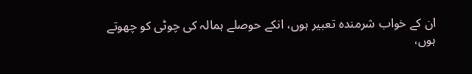ان کے خواب شرمندہ تعبیر ہوں، انکے حوصلے ہمالہ کی چوٹی کو چھوتے ہوں،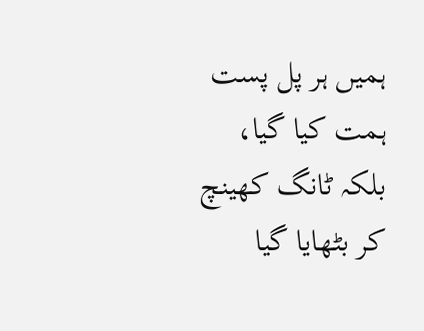ہمیں ہر پل پست ہمت کیا گیا، بلکہ ٹانگ کھینچ کر بٹھایا گیا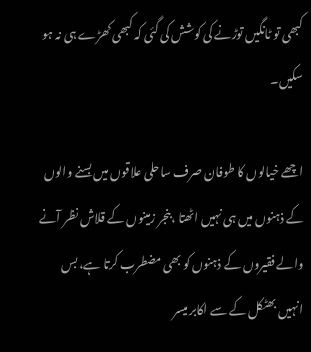کبھی تو ٹانگیں توڑنے کی کوشش کی گئی کہ کبھی کھڑے ہی نہ ہو سکیں۔

اچھے خیالوں کا طوفان صرف ساحلی علاقوں میں بسنے والوں کے ذہنوں میں ہی نہیں اٹھتا ،بنجر زمینوں کے قلاش نظر آنے والے فقیروں کے ذہنوں کو بھی مضطرب کرتا ہے، بس انہیں بھٹکل کے سے اکابر میسر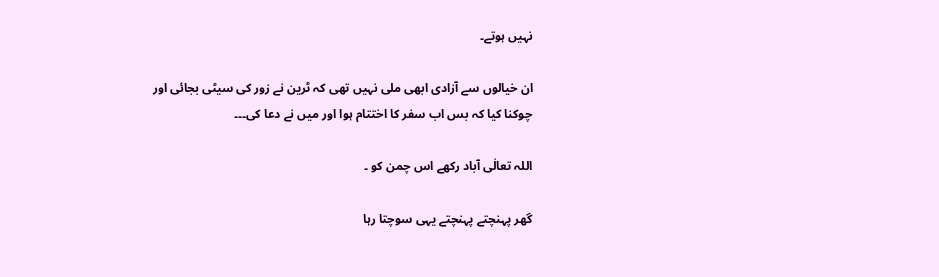نہیں ہوتے۔

ان خیالوں سے آزادی ابھی ملی نہیں تھی کہ ٹرین نے زور کی سیٹی بجائی اور چوکنا کیا کہ بس اب سفر کا اختتام ہوا اور میں نے دعا کی۔۔۔

اللہ تعالٰی آباد رکھے اس چمن کو ۔

گھر پہنچتے پہنچتے یہی سوچتا رہا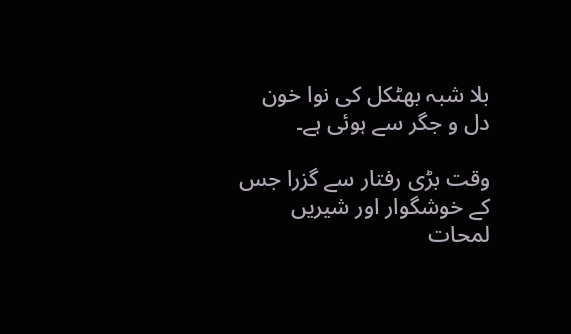بلا شبہ بھٹکل کی نوا خون دل و جگر سے ہوئی ہے۔

وقت بڑی رفتار سے گزرا جس کے خوشگوار اور شیریں لمحات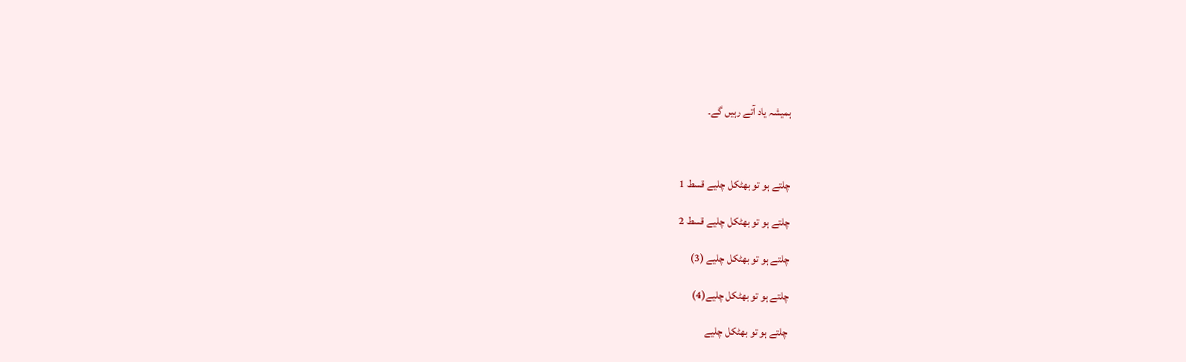ہمیشہ یاد آتے رہیں گے۔



چلتے ہو تو بھٹکل چلیے قسط 1

چلتے ہو تو بھٹکل چلیے قسط 2

چلتے ہو تو بھٹکل چلیے (3)

چلتے ہو تو بھٹکل چلیے(4)

چلتے ہو تو بھٹکل چلیے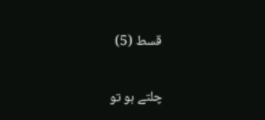قسط (5)

چلتے ہو تو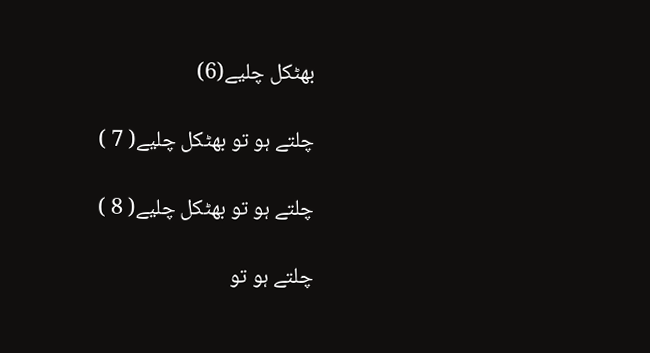بھٹکل چلیے(6)

چلتے ہو تو بھٹکل چلیے( 7 )

چلتے ہو تو بھٹکل چلیے( 8 )

چلتے ہو تو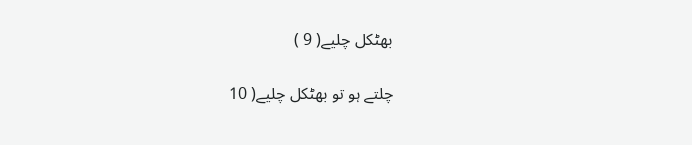بھٹکل چلیے( 9 )

چلتے ہو تو بھٹکل چلیے( 10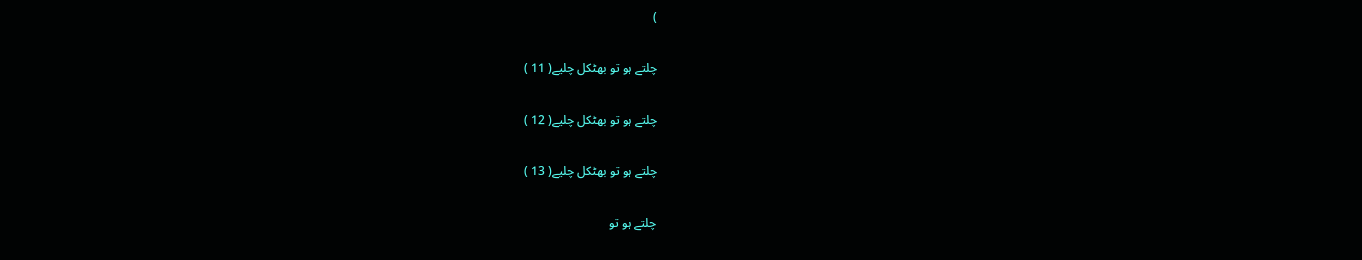)

چلتے ہو تو بھٹکل چلیے( 11 )

چلتے ہو تو بھٹکل چلیے( 12 )

چلتے ہو تو بھٹکل چلیے( 13 )

چلتے ہو تو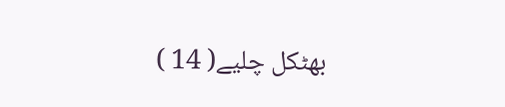بھٹکل چلیے( 14 )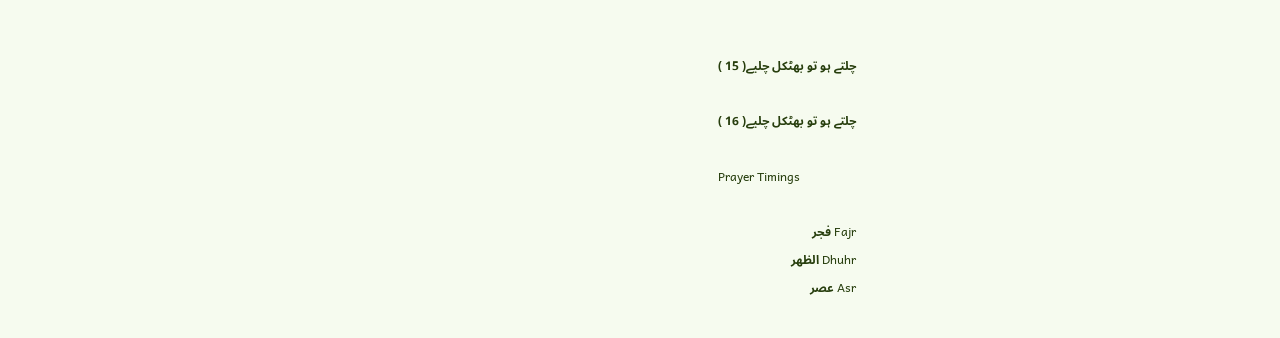چلتے ہو تو بھٹکل چلیے( 15 )

چلتے ہو تو بھٹکل چلیے( 16 )

Prayer Timings

Fajr فجر
Dhuhr الظهر
Asr عصر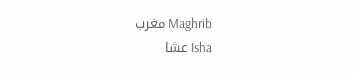Maghrib مغرب
Isha عشا